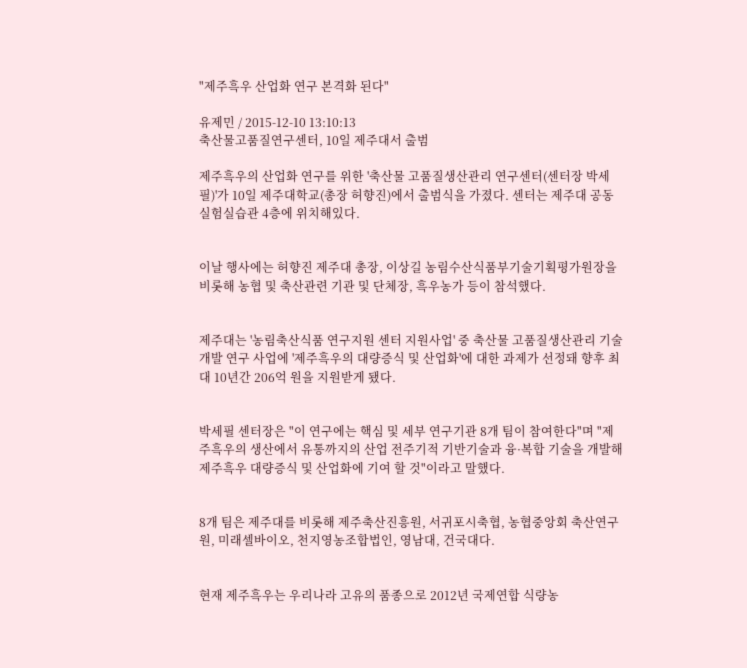"제주흑우 산업화 연구 본격화 된다"

유제민 / 2015-12-10 13:10:13
축산물고품질연구센터, 10일 제주대서 출범

제주흑우의 산업화 연구를 위한 '축산물 고품질생산관리 연구센터(센터장 박세필)'가 10일 제주대학교(총장 허향진)에서 출범식을 가졌다. 센터는 제주대 공동실험실습관 4층에 위치해있다.


이날 행사에는 허향진 제주대 총장, 이상길 농림수산식품부기술기획평가원장을 비롯해 농협 및 축산관련 기관 및 단체장, 흑우농가 등이 참석했다.


제주대는 '농림축산식품 연구지원 센터 지원사업' 중 축산물 고품질생산관리 기술개발 연구 사업에 '제주흑우의 대량증식 및 산업화'에 대한 과제가 선정돼 향후 최대 10년간 206억 원을 지원받게 됐다.


박세필 센터장은 "이 연구에는 핵심 및 세부 연구기관 8개 팀이 참여한다"며 "제주흑우의 생산에서 유통까지의 산업 전주기적 기반기술과 융·복합 기술을 개발해 제주흑우 대량증식 및 산업화에 기여 할 것"이라고 말했다.


8개 팀은 제주대를 비롯해 제주축산진흥원, 서귀포시축협, 농협중앙회 축산연구원, 미래셀바이오, 천지영농조합법인, 영남대, 건국대다.


현재 제주흑우는 우리나라 고유의 품종으로 2012년 국제연합 식량농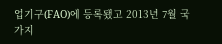업기구(FAO)에 등록됐고 2013년 7월 국가지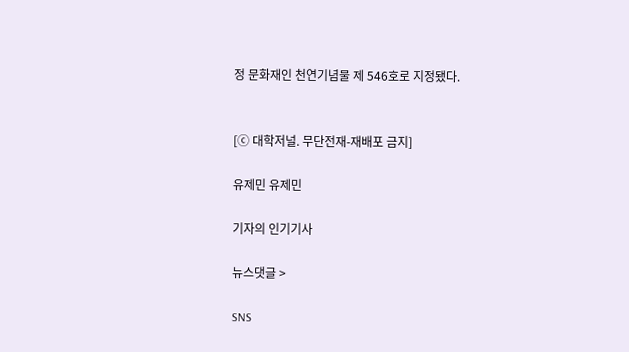정 문화재인 천연기념물 제 546호로 지정됐다.


[ⓒ 대학저널. 무단전재-재배포 금지]

유제민 유제민

기자의 인기기사

뉴스댓글 >

SNS